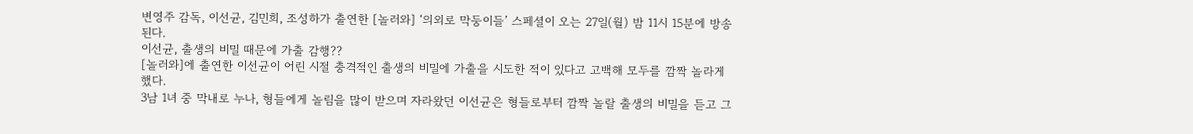변영주 감독, 이선균, 김민희, 조성하가 출연한 [놀러와] ‘의외로 막둥이들’ 스페셜이 오는 27일(월) 밤 11시 15분에 방송된다.
이선균, 출생의 비밀 때문에 가출 감행??
[놀러와]에 출연한 이선균이 어린 시절 충격적인 출생의 비밀에 가출을 시도한 적이 있다고 고백해 모두를 깜짝 놀라게 했다.
3남 1녀 중 막내로 누나, 형들에게 놀림을 많이 받으며 자라왔던 이선균은 형들로부터 깜짝 놀랄 출생의 비밀을 듣고 그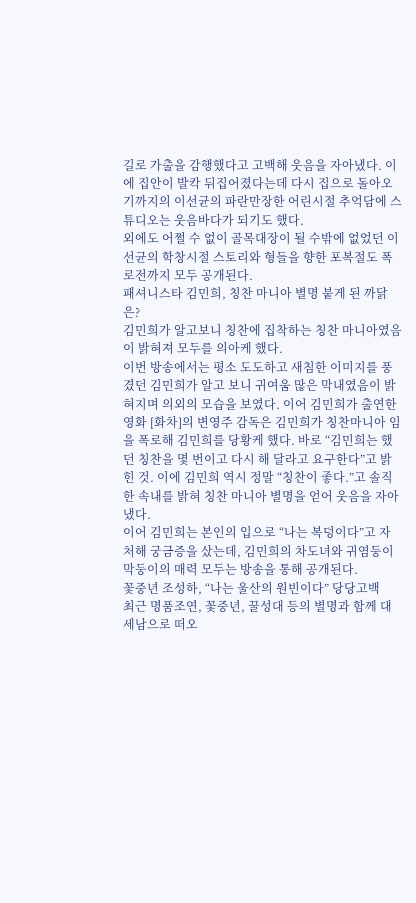길로 가출을 감행했다고 고백해 웃음을 자아냈다. 이에 집안이 발칵 뒤집어졌다는데 다시 집으로 돌아오기까지의 이선균의 파란만장한 어린시절 추억담에 스튜디오는 웃음바다가 되기도 했다.
외에도 어쩔 수 없이 골목대장이 될 수밖에 없었던 이선균의 학창시절 스토리와 형들을 향한 포복절도 폭로전까지 모두 공개된다.
패셔니스타 김민희, 칭찬 마니아 별명 붙게 된 까닭은?
김민희가 알고보니 칭찬에 집착하는 칭찬 마니아였음이 밝혀져 모두를 의아케 했다.
이번 방송에서는 평소 도도하고 새침한 이미지를 풍겼던 김민희가 알고 보니 귀여움 많은 막내였음이 밝혀지며 의외의 모습을 보였다. 이어 김민희가 출연한 영화 [화차]의 변영주 감독은 김민희가 칭찬마니아 임을 폭로해 김민희를 당황케 했다. 바로 “김민희는 했던 칭찬을 몇 번이고 다시 해 달라고 요구한다”고 밝힌 것. 이에 김민희 역시 정말 “칭찬이 좋다.”고 솔직한 속내를 밝혀 칭찬 마니아 별명을 얻어 웃음을 자아냈다.
이어 김민희는 본인의 입으로 “나는 복덩이다”고 자처해 궁금증을 샀는데, 김민희의 차도녀와 귀염둥이 막둥이의 매력 모두는 방송을 통해 공개된다.
꽃중년 조성하, “나는 울산의 원빈이다” 당당고백
최근 명품조연, 꽃중년, 꿀성대 등의 별명과 함께 대세남으로 떠오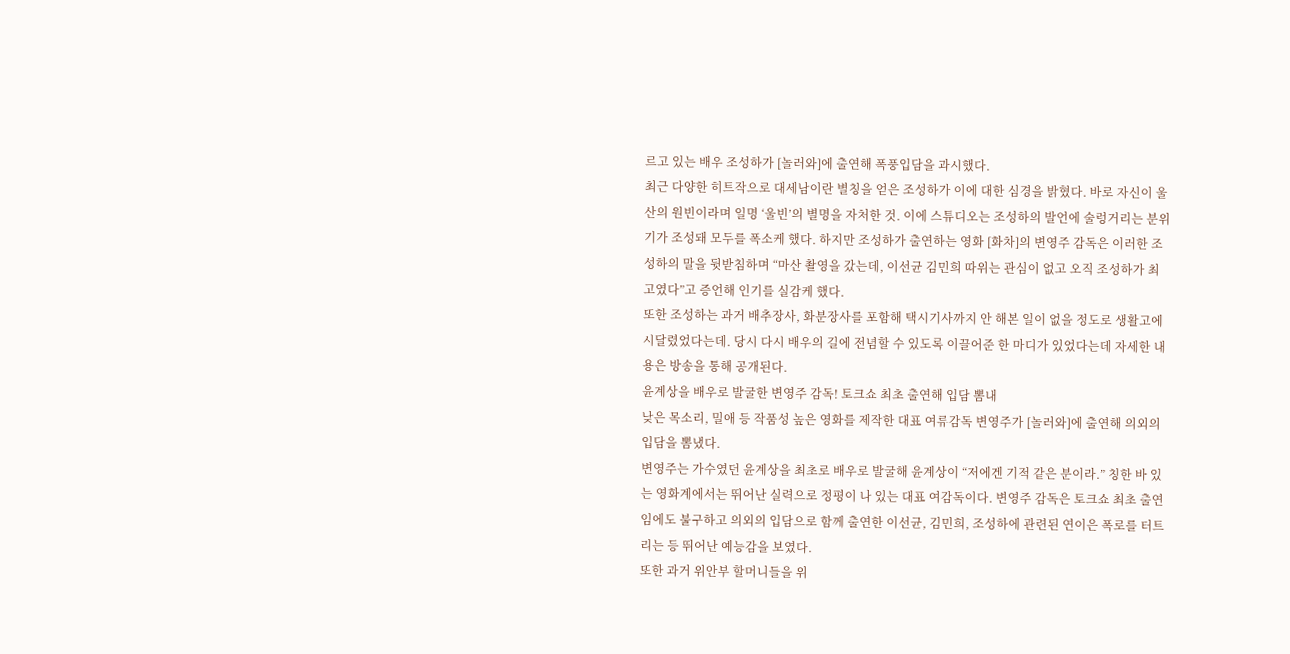르고 있는 배우 조성하가 [놀러와]에 출연해 폭풍입담을 과시했다.
최근 다양한 히트작으로 대세남이란 별칭을 얻은 조성하가 이에 대한 심경을 밝혔다. 바로 자신이 울산의 원빈이라며 일명 ‘울빈’의 별명을 자처한 것. 이에 스튜디오는 조성하의 발언에 술렁거리는 분위기가 조성돼 모두를 폭소케 했다. 하지만 조성하가 출연하는 영화 [화차]의 변영주 감독은 이러한 조성하의 말을 뒷받침하며 “마산 촬영을 갔는데, 이선균 김민희 따위는 관심이 없고 오직 조성하가 최고였다”고 증언해 인기를 실감케 했다.
또한 조성하는 과거 배추장사, 화분장사를 포함해 택시기사까지 안 해본 일이 없을 정도로 생활고에 시달렸었다는데. 당시 다시 배우의 길에 전념할 수 있도록 이끌어준 한 마디가 있었다는데 자세한 내용은 방송을 통해 공개된다.
윤계상을 배우로 발굴한 변영주 감독! 토크쇼 최초 출연해 입담 뽐내
낮은 목소리, 밀애 등 작품성 높은 영화를 제작한 대표 여류감독 변영주가 [놀러와]에 출연해 의외의 입담을 뽐냈다.
변영주는 가수였던 윤계상을 최초로 배우로 발굴해 윤계상이 “저에겐 기적 같은 분이라.” 칭한 바 있는 영화계에서는 뛰어난 실력으로 정평이 나 있는 대표 여감독이다. 변영주 감독은 토크쇼 최초 출연임에도 불구하고 의외의 입담으로 함께 출연한 이선균, 김민희, 조성하에 관련된 연이은 폭로를 터트리는 등 뛰어난 예능감을 보였다.
또한 과거 위안부 할머니들을 위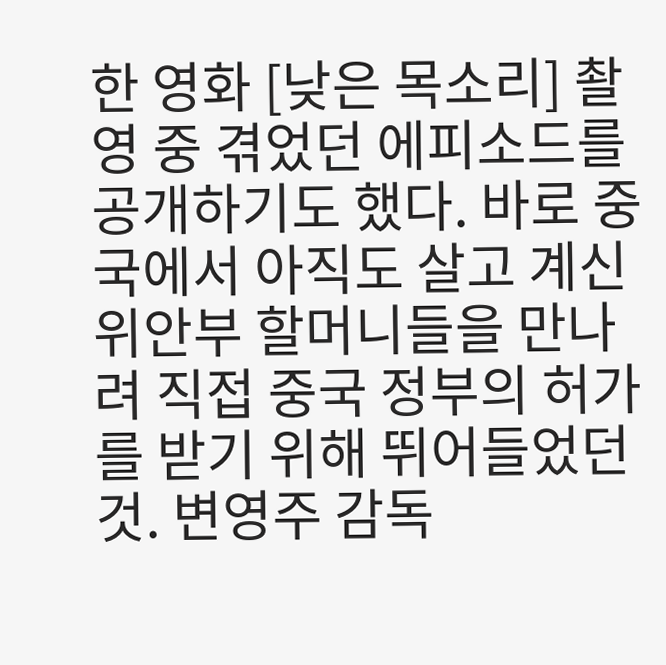한 영화 [낮은 목소리] 촬영 중 겪었던 에피소드를 공개하기도 했다. 바로 중국에서 아직도 살고 계신 위안부 할머니들을 만나려 직접 중국 정부의 허가를 받기 위해 뛰어들었던 것. 변영주 감독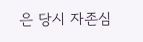은 당시 자존심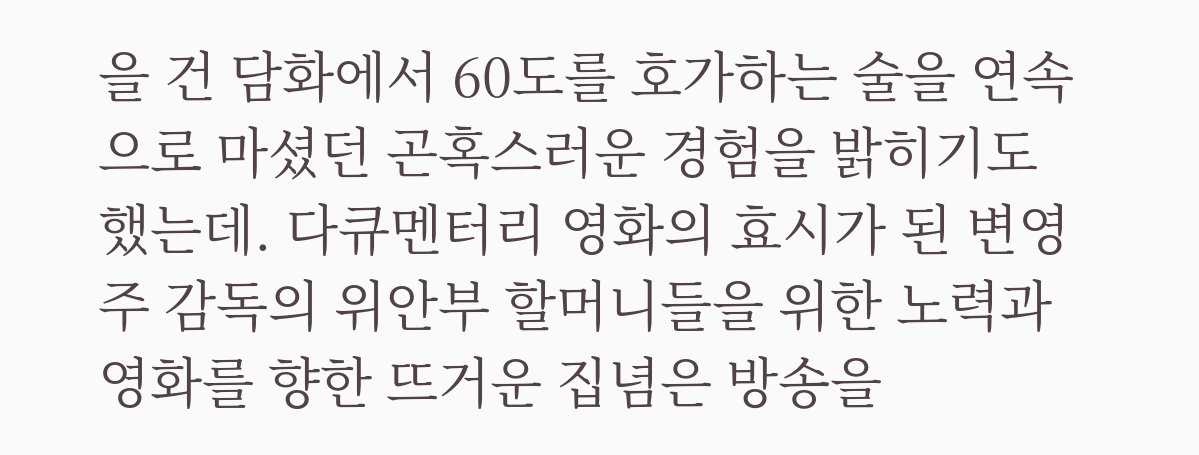을 건 담화에서 60도를 호가하는 술을 연속으로 마셨던 곤혹스러운 경험을 밝히기도 했는데. 다큐멘터리 영화의 효시가 된 변영주 감독의 위안부 할머니들을 위한 노력과 영화를 향한 뜨거운 집념은 방송을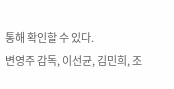통해 확인할 수 있다.
변영주 감독, 이선균, 김민희, 조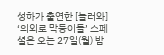성하가 출연한 [놀러와] ‘의외로 막둥이들’ 스페셜은 오는 27일(월) 밤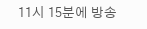11시 15분에 방송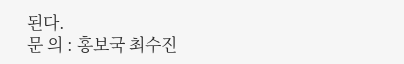된다.
문 의 : 홍보국 최수진